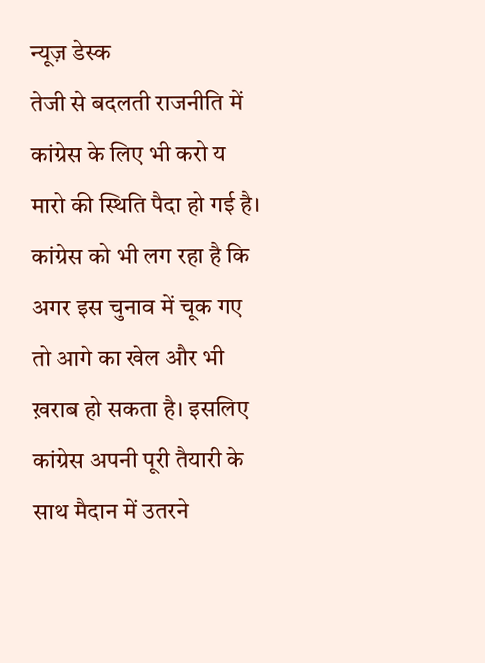न्यूज़ डेस्क
तेजी से बदलती राजनीति में कांग्रेस के लिए भी करो य मारो की स्थिति पैदा हो गई है। कांग्रेस को भी लग रहा है कि अगर इस चुनाव में चूक गए तो आगे का खेल और भी ख़राब हो सकता है। इसलिए कांग्रेस अपनी पूरी तैयारी के साथ मैदान में उतरने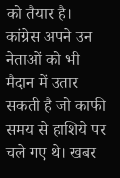को तैयार है। कांग्रेस अपने उन नेताओं को भी मैदान में उतार सकती है जो काफी समय से हाशिये पर चले गए थे। खबर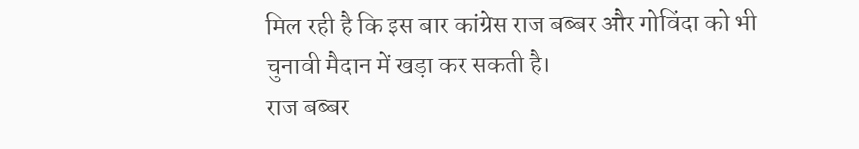मिल रही है कि इस बार कांग्रेस राज बब्बर और गोविंदा को भी चुनावी मैदान में खड़ा कर सकती है।
राज बब्बर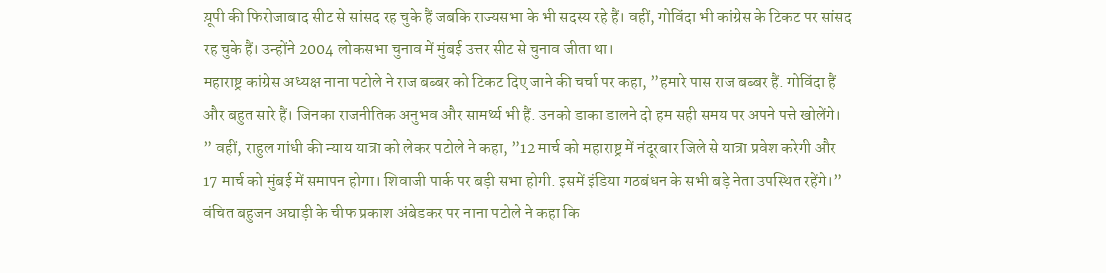य़ूपी की फिरोजाबाद सीट से सांसद रह चुके हैं जबकि राज्यसभा के भी सदस्य रहे हैं। वहीं, गोविंदा भी कांग्रेस के टिकट पर सांसद रह चुके हैं। उन्होंने 2004 लोकसभा चुनाव में मुंबई उत्तर सीट से चुनाव जीता था।
महाराष्ट्र कांग्रेस अध्यक्ष नाना पटोले ने राज बब्बर को टिकट दिए जाने की चर्चा पर कहा, ”हमारे पास राज बब्बर हैं. गोविंदा हैं और बहुत सारे हैं। जिनका राजनीतिक अनुभव और सामर्थ्य भी हैं. उनको डाका डालने दो हम सही समय पर अपने पत्ते खोलेंगे। ” वहीं, राहुल गांधी की न्याय यात्रा को लेकर पटोले ने कहा, ”12 मार्च को महाराष्ट्र में नंदूरबार जिले से यात्रा प्रवेश करेगी और 17 मार्च को मुंबई में समापन होगा। शिवाजी पार्क पर बड़ी सभा होगी. इसमें इंडिया गठबंधन के सभी बड़े नेता उपस्थित रहेंगे।”
वंचित बहुजन अघाड़ी के चीफ प्रकाश अंबेडकर पर नाना पटोले ने कहा कि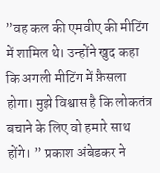”वह कल की एमवीए की मीटिंग में शामिल थे। उन्होंने खुद कहा कि अगली मीटिंग में फ़ैसला होगा। मुझे विश्वास है कि लोकतंत्र बचाने के लिए वो हमारे साथ होंगे। ” प्रकाश अंबेडकर ने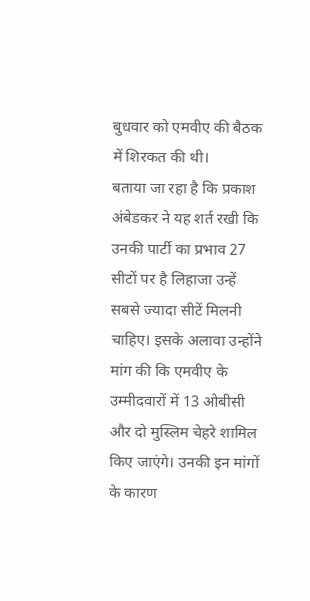बुधवार को एमवीए की बैठक में शिरकत की थी।
बताया जा रहा है कि प्रकाश अंबेडकर ने यह शर्त रखी कि उनकी पार्टी का प्रभाव 27 सीटों पर है लिहाजा उन्हें सबसे ज्यादा सीटें मिलनी चाहिए। इसके अलावा उन्होंने मांग की कि एमवीए के उम्मीदवारों में 13 ओबीसी और दो मुस्लिम चेहरे शामिल किए जाएंगे। उनकी इन मांगों के कारण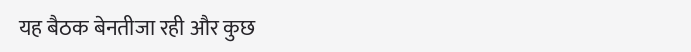यह बैठक बेनतीजा रही और कुछ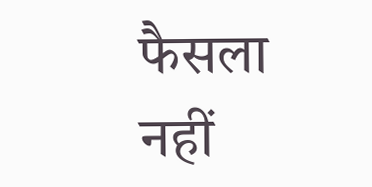फैसला नहीं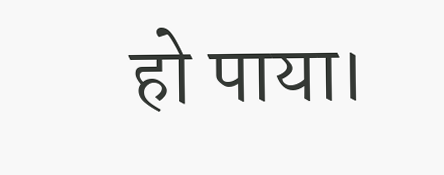हो पाया।